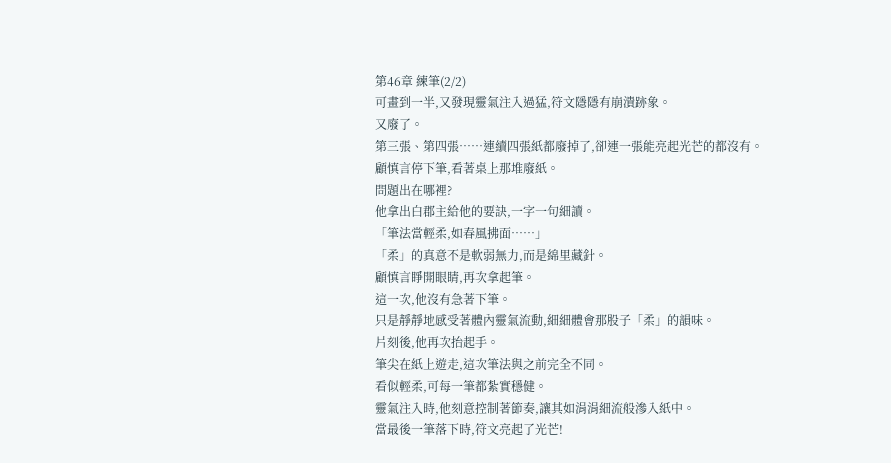第46章 練筆(2/2)
可畫到一半,又發現靈氣注入過猛,符文隱隱有崩潰跡象。
又廢了。
第三張、第四張……連續四張紙都廢掉了,卻連一張能亮起光芒的都沒有。
顧慎言停下筆,看著桌上那堆廢紙。
問題出在哪裡?
他拿出白郡主給他的要訣,一字一句細讀。
「筆法當輕柔,如春風拂面……」
「柔」的真意不是軟弱無力,而是綿里藏針。
顧慎言睜開眼睛,再次拿起筆。
這一次,他沒有急著下筆。
只是靜靜地感受著體內靈氣流動,細細體會那股子「柔」的韻味。
片刻後,他再次抬起手。
筆尖在紙上遊走,這次筆法與之前完全不同。
看似輕柔,可每一筆都紮實穩健。
靈氣注入時,他刻意控制著節奏,讓其如涓涓細流般滲入紙中。
當最後一筆落下時,符文亮起了光芒!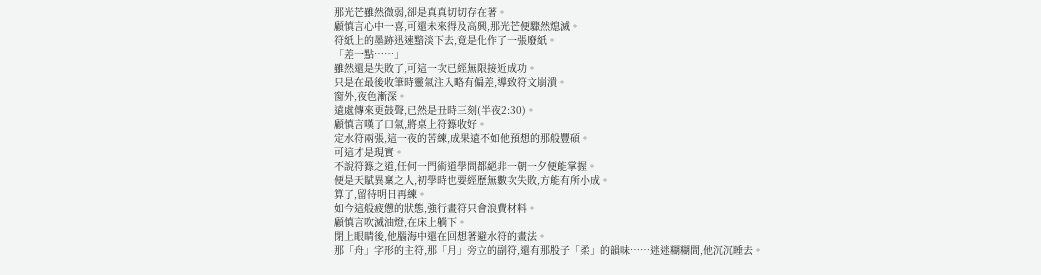那光芒雖然微弱,卻是真真切切存在著。
顧慎言心中一喜,可還未來得及高興,那光芒便驟然熄滅。
符紙上的墨跡迅速黯淡下去,竟是化作了一張廢紙。
「差一點……」
雖然還是失敗了,可這一次已經無限接近成功。
只是在最後收筆時靈氣注入略有偏差,導致符文崩潰。
窗外,夜色漸深。
遠處傳來更鼓聲,已然是丑時三刻(半夜2:30)。
顧慎言嘆了口氣,將桌上符籙收好。
定水符兩張,這一夜的苦練,成果遠不如他預想的那般豐碩。
可這才是現實。
不說符籙之道,任何一門術道學問都絕非一朝一夕便能掌握。
便是天賦異稟之人,初學時也要經歷無數次失敗,方能有所小成。
算了,留待明日再練。
如今這般疲憊的狀態,強行畫符只會浪費材料。
顧慎言吹滅油燈,在床上躺下。
閉上眼睛後,他腦海中還在回想著避水符的畫法。
那「舟」字形的主符,那「月」旁立的副符,還有那股子「柔」的韻味……迷迷糊糊間,他沉沉睡去。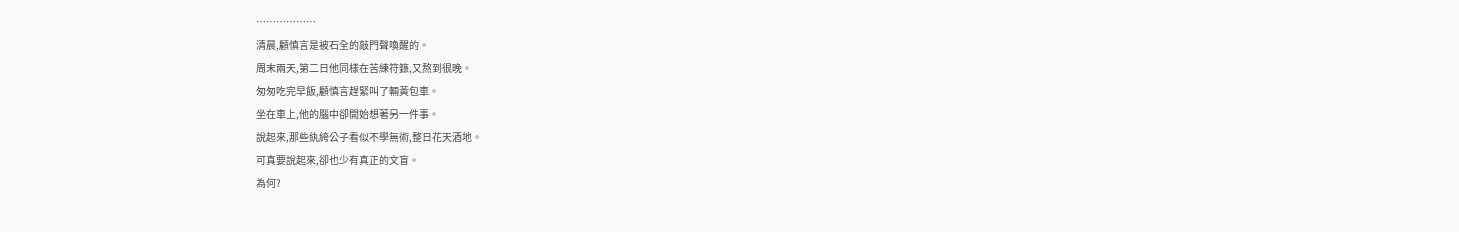………………
清晨,顧慎言是被石全的敲門聲喚醒的。
周末兩天,第二日他同樣在苦練符籙,又熬到很晚。
匆匆吃完早飯,顧慎言趕緊叫了輛黃包車。
坐在車上,他的腦中卻開始想著另一件事。
說起來,那些紈絝公子看似不學無術,整日花天酒地。
可真要說起來,卻也少有真正的文盲。
為何?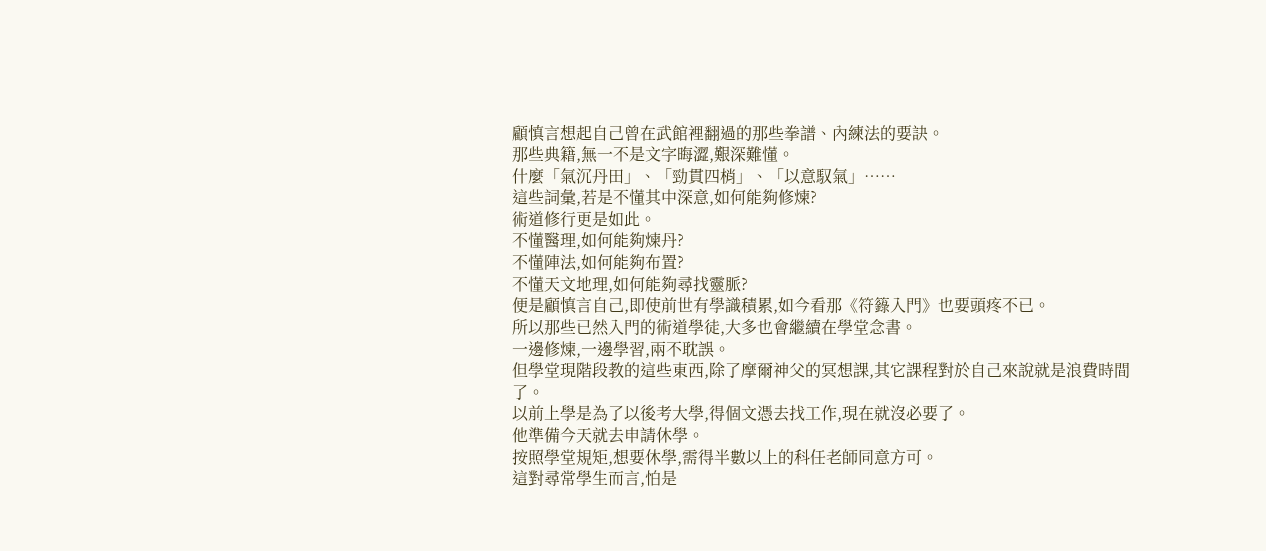顧慎言想起自己曾在武館裡翻過的那些拳譜、內練法的要訣。
那些典籍,無一不是文字晦澀,艱深難懂。
什麼「氣沉丹田」、「勁貫四梢」、「以意馭氣」……
這些詞彙,若是不懂其中深意,如何能夠修煉?
術道修行更是如此。
不懂醫理,如何能夠煉丹?
不懂陣法,如何能夠布置?
不懂天文地理,如何能夠尋找靈脈?
便是顧慎言自己,即使前世有學識積累,如今看那《符籙入門》也要頭疼不已。
所以那些已然入門的術道學徒,大多也會繼續在學堂念書。
一邊修煉,一邊學習,兩不耽誤。
但學堂現階段教的這些東西,除了摩爾神父的冥想課,其它課程對於自己來說就是浪費時間了。
以前上學是為了以後考大學,得個文憑去找工作,現在就沒必要了。
他準備今天就去申請休學。
按照學堂規矩,想要休學,需得半數以上的科任老師同意方可。
這對尋常學生而言,怕是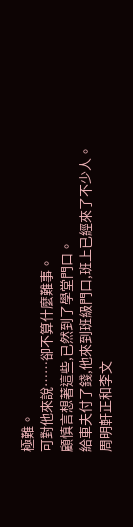極難。
可對他來說……卻不算什麼難事。
顧慎言想著這些,已然到了學堂門口。
給車夫付了錢,他來到班級門口,班上已經來了不少人。
周明軒正和李文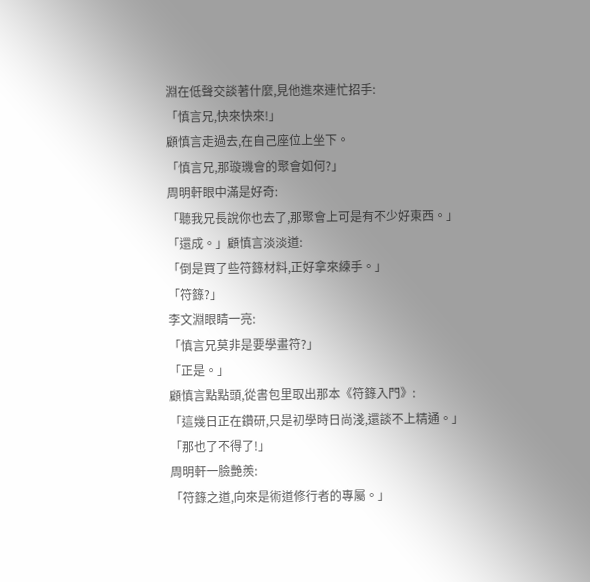淵在低聲交談著什麼,見他進來連忙招手:
「慎言兄,快來快來!」
顧慎言走過去,在自己座位上坐下。
「慎言兄,那璇璣會的聚會如何?」
周明軒眼中滿是好奇:
「聽我兄長說你也去了,那聚會上可是有不少好東西。」
「還成。」顧慎言淡淡道:
「倒是買了些符籙材料,正好拿來練手。」
「符籙?」
李文淵眼睛一亮:
「慎言兄莫非是要學畫符?」
「正是。」
顧慎言點點頭,從書包里取出那本《符籙入門》:
「這幾日正在鑽研,只是初學時日尚淺,還談不上精通。」
「那也了不得了!」
周明軒一臉艷羨:
「符籙之道,向來是術道修行者的專屬。」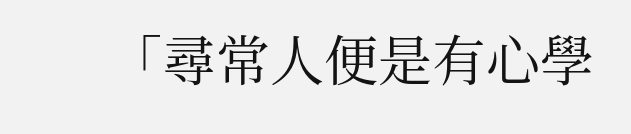「尋常人便是有心學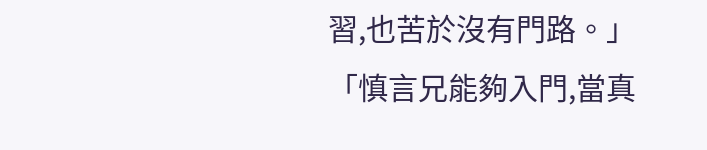習,也苦於沒有門路。」
「慎言兄能夠入門,當真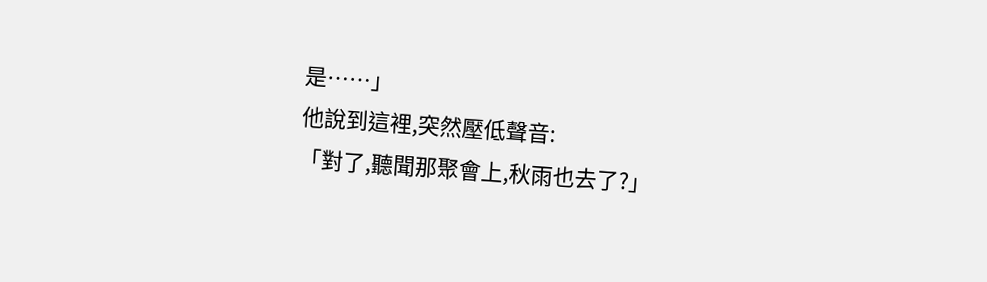是……」
他說到這裡,突然壓低聲音:
「對了,聽聞那聚會上,秋雨也去了?」